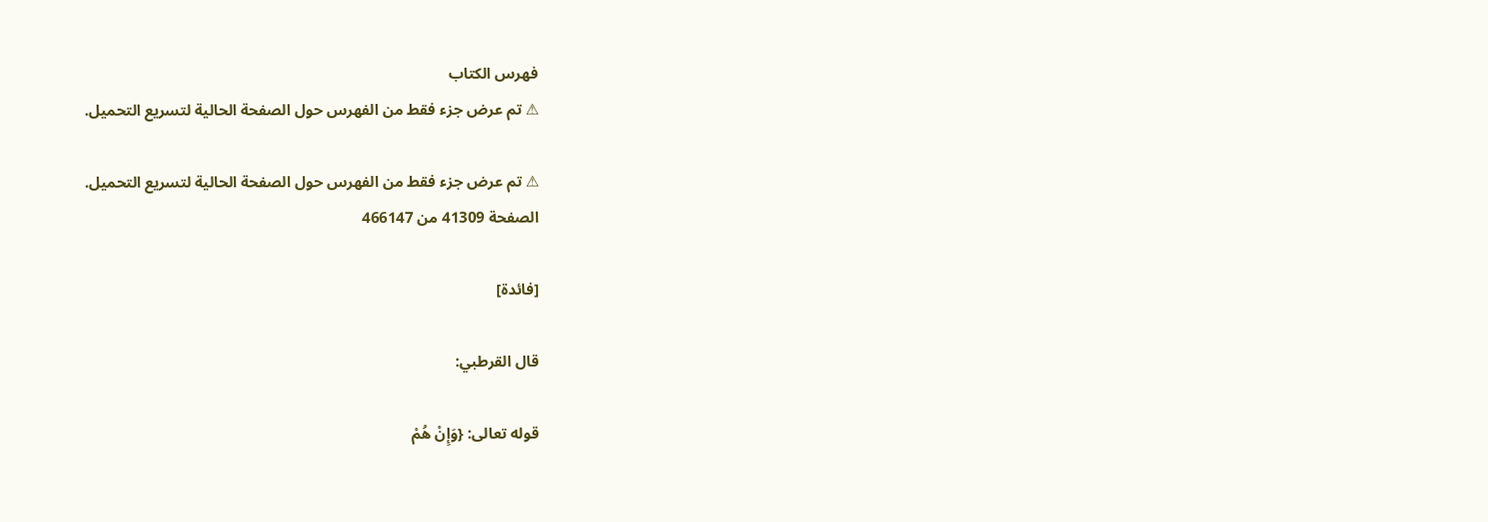فهرس الكتاب
⚠ تم عرض جزء فقط من الفهرس حول الصفحة الحالية لتسريع التحميل.

⚠ تم عرض جزء فقط من الفهرس حول الصفحة الحالية لتسريع التحميل.
الصفحة 41309 من 466147

[فائدة]

قال القرطبي:

قوله تعالى: {وَإِنْ هُمْ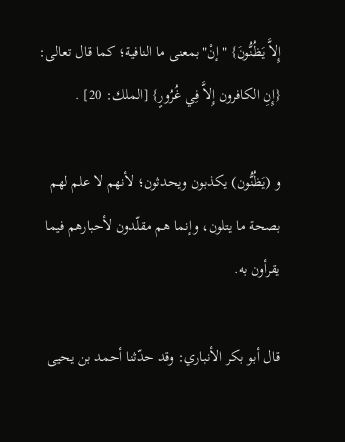إِلاَّ يَظُنُّونَ} "إنْ"بمعنى ما النافية؛ كما قال تعالى: {إِنِ الكافرون إِلاَّ فِي غُرُورٍ} [الملك: 20] .

و (يَظُنُّون) يكذبون ويحدثون؛ لأنهم لا علم لهم بصحة ما يتلون، وإنما هم مقلّدون لأحبارهم فيما يقرأون به.

قال أبو بكر الأنباري: وقد حدّثنا أحمد بن يحيى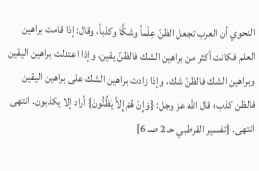النحوي أن العرب تجعل الظنّ عِلْماً وشكًّا وكذباً، وقال: إذا قامت براهين العلم فكانت أكثر من براهين الشك فالظنّ يقين، وإذا اعتدلت براهين اليقين وبراهين الشك فالظنّ شك، وإذا زادت براهين الشك على براهين اليقين فالظن كذب؛ قال الله عز وجل: {وَإِنْ هُمْ إِلاَّ يَظُنُّونَ} أراد إلا يكذبون. انتهى انتهى. {تفسير القرطبي حـ 2 صـ 6}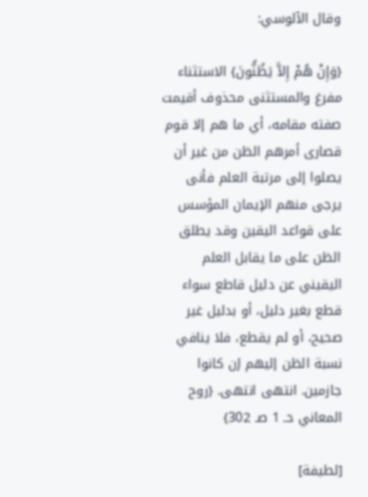وقال الآلوسي:

{وَإِنْ هُمْ إِلاَّ يَظُنُّونَ} الاستثناء مفرغ والمستثنى محذوف أقيمت صفته مقامه، أي ما هم إلا قوم قصارى أمرهم الظن من غير أن يصلوا إلى مرتبة العلم فأنى يرجى منهم الإيمان المؤسس على قواعد اليقين وقد يطلق الظن على ما يقابل العلم اليقيني عن دليل قاطع سواء قطع بغير دليل، أو بدليل غير صحيح، أو لم يقطع، فلا ينافي نسبة الظن إليهم إن كانوا جازمين. انتهى انتهى. {روح المعاني حـ 1 صـ 302}

[لطيفة]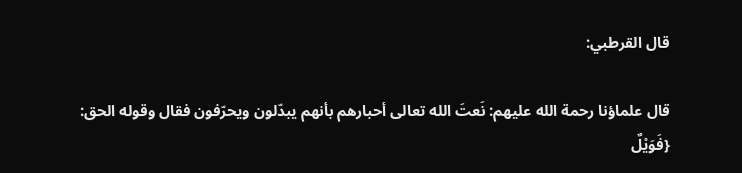قال القرطبي:

قال علماؤنا رحمة الله عليهم: نَعتَ الله تعالى أحبارهم بأنهم يبدّلون ويحرّفون فقال وقوله الحق: {فَوَيْلٌ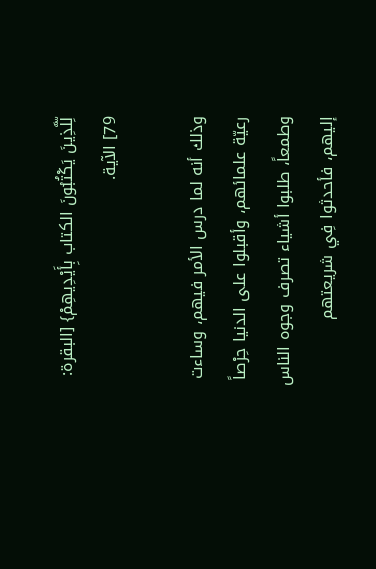لِّلَّذِينَ يَكْتُبُونَ الكتاب بِأَيْدِيهِمْ} [البقرة: 79] الآية.

وذلك أنه لما درس الأمر فيهم، وساءت رعيّة علمائهم، وأقبلوا على الدنيا حِرْصاً وطمعاً، طلبوا أشياء تصرف وجوه الناس إليهم، فأحدثوا فِي شريعتهم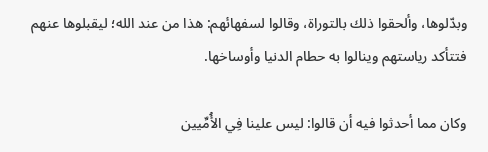وبدّلوها، وألحقوا ذلك بالتوراة، وقالوا لسفهائهم: هذا من عند الله؛ ليقبلوها عنهم فتتأكد رياستهم وينالوا به حطام الدنيا وأوساخها.

وكان مما أحدثوا فيه أن قالوا: ليس علينا فِي الأُمِّيين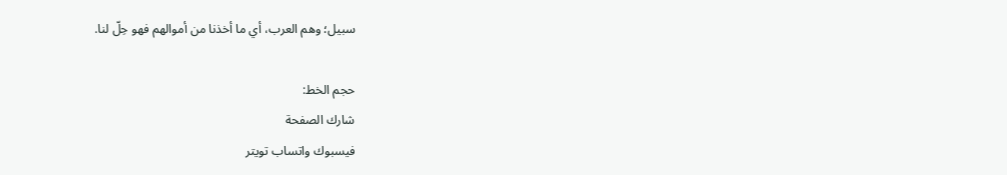سبيل؛ وهم العرب، أي ما أخذنا من أموالهم فهو حِلّ لنا.

حجم الخط:
شارك الصفحة
فيسبوك واتساب تويتر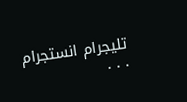تليجرام انستجرام
. . .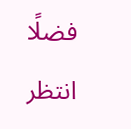فضلًا انتظر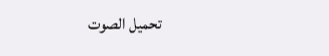تحميل الصوت